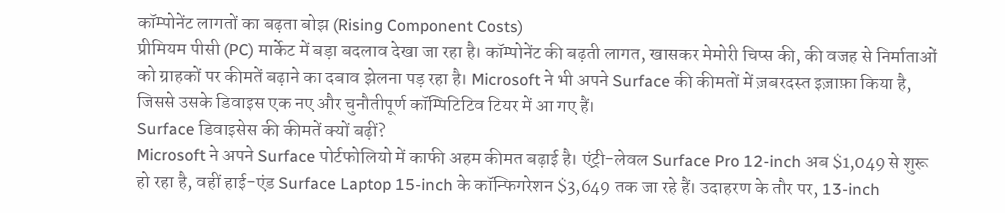कॉम्पोनेंट लागतों का बढ़ता बोझ (Rising Component Costs)
प्रीमियम पीसी (PC) मार्केट में बड़ा बदलाव देखा जा रहा है। कॉम्पोनेंट की बढ़ती लागत, खासकर मेमोरी चिप्स की, की वजह से निर्माताओं को ग्राहकों पर कीमतें बढ़ाने का दबाव झेलना पड़ रहा है। Microsoft ने भी अपने Surface की कीमतों में ज़बरदस्त इज़ाफ़ा किया है, जिससे उसके डिवाइस एक नए और चुनौतीपूर्ण कॉम्पिटिटिव टियर में आ गए हैं।
Surface डिवाइसेस की कीमतें क्यों बढ़ीं?
Microsoft ने अपने Surface पोर्टफोलियो में काफी अहम कीमत बढ़ाई है। एंट्री-लेवल Surface Pro 12-inch अब $1,049 से शुरू हो रहा है, वहीं हाई-एंड Surface Laptop 15-inch के कॉन्फिगरेशन $3,649 तक जा रहे हैं। उदाहरण के तौर पर, 13-inch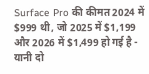Surface Pro की कीमत 2024 में $999 थी, जो 2025 में $1,199 और 2026 में $1,499 हो गई है - यानी दो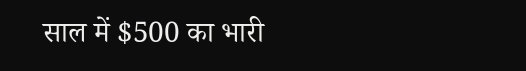साल में $500 का भारी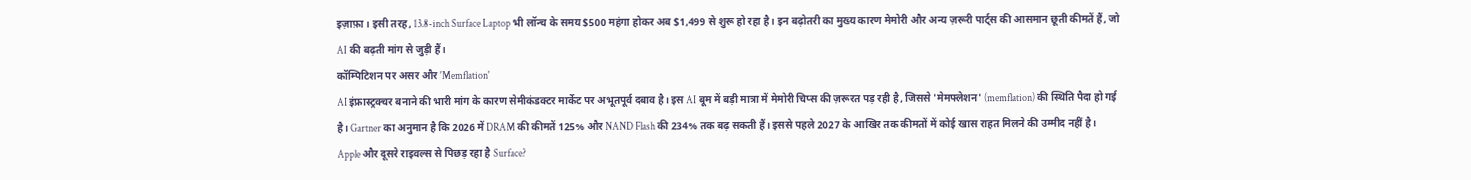इज़ाफ़ा। इसी तरह, 13.8-inch Surface Laptop भी लॉन्च के समय $500 महंगा होकर अब $1,499 से शुरू हो रहा है। इन बढ़ोतरी का मुख्य कारण मेमोरी और अन्य ज़रूरी पार्ट्स की आसमान छूती कीमतें हैं, जो AI की बढ़ती मांग से जुड़ी हैं।
कॉम्पिटिशन पर असर और 'Memflation'
AI इंफ्रास्ट्रक्चर बनाने की भारी मांग के कारण सेमीकंडक्टर मार्केट पर अभूतपूर्व दबाव है। इस AI बूम में बड़ी मात्रा में मेमोरी चिप्स की ज़रूरत पड़ रही है, जिससे 'मेमफ्लेशन' (memflation) की स्थिति पैदा हो गई है। Gartner का अनुमान है कि 2026 में DRAM की कीमतें 125% और NAND Flash की 234% तक बढ़ सकती हैं। इससे पहले 2027 के आखिर तक कीमतों में कोई खास राहत मिलने की उम्मीद नहीं है।
Apple और दूसरे राइवल्स से पिछड़ रहा है Surface?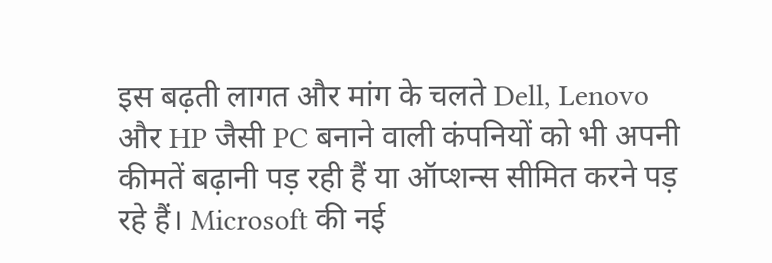इस बढ़ती लागत और मांग के चलते Dell, Lenovo और HP जैसी PC बनाने वाली कंपनियों को भी अपनी कीमतें बढ़ानी पड़ रही हैं या ऑप्शन्स सीमित करने पड़ रहे हैं। Microsoft की नई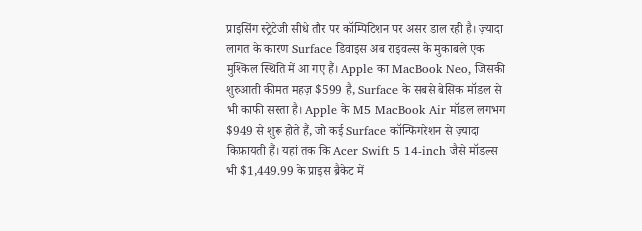प्राइसिंग स्ट्रेटेजी सीधे तौर पर कॉम्पिटिशन पर असर डाल रही है। ज़्यादा लागत के कारण Surface डिवाइस अब राइवल्स के मुकाबले एक मुश्किल स्थिति में आ गए हैं। Apple का MacBook Neo, जिसकी शुरुआती कीमत महज़ $599 है, Surface के सबसे बेसिक मॉडल से भी काफी सस्ता है। Apple के M5 MacBook Air मॉडल लगभग $949 से शुरू होते हैं, जो कई Surface कॉन्फिगरेशन से ज़्यादा किफ़ायती हैं। यहां तक कि Acer Swift 5 14-inch जैसे मॉडल्स भी $1,449.99 के प्राइस ब्रैकेट में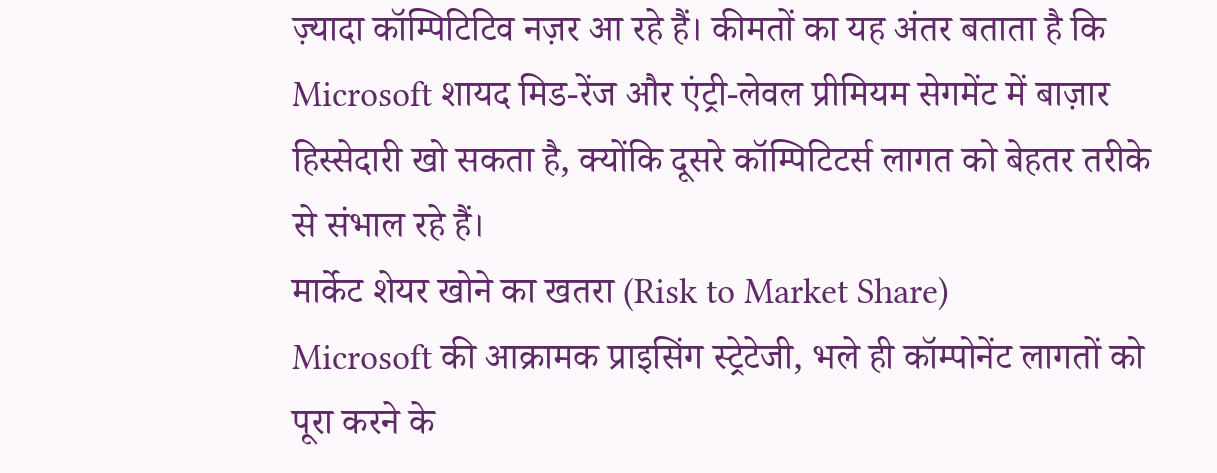ज़्यादा कॉम्पिटिटिव नज़र आ रहे हैं। कीमतों का यह अंतर बताता है कि Microsoft शायद मिड-रेंज और एंट्री-लेवल प्रीमियम सेगमेंट में बाज़ार हिस्सेदारी खो सकता है, क्योंकि दूसरे कॉम्पिटिटर्स लागत को बेहतर तरीके से संभाल रहे हैं।
मार्केट शेयर खोने का खतरा (Risk to Market Share)
Microsoft की आक्रामक प्राइसिंग स्ट्रेटेजी, भले ही कॉम्पोनेंट लागतों को पूरा करने के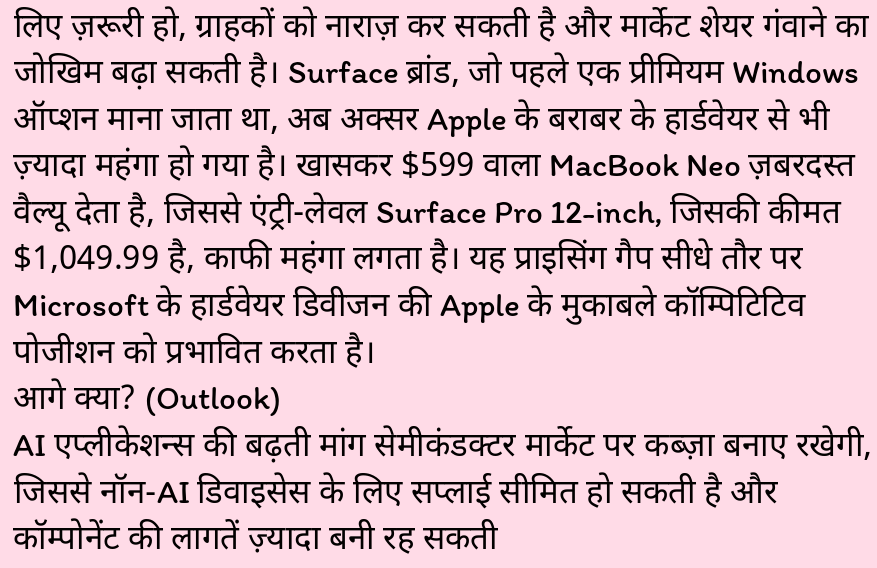लिए ज़रूरी हो, ग्राहकों को नाराज़ कर सकती है और मार्केट शेयर गंवाने का जोखिम बढ़ा सकती है। Surface ब्रांड, जो पहले एक प्रीमियम Windows ऑप्शन माना जाता था, अब अक्सर Apple के बराबर के हार्डवेयर से भी ज़्यादा महंगा हो गया है। खासकर $599 वाला MacBook Neo ज़बरदस्त वैल्यू देता है, जिससे एंट्री-लेवल Surface Pro 12-inch, जिसकी कीमत $1,049.99 है, काफी महंगा लगता है। यह प्राइसिंग गैप सीधे तौर पर Microsoft के हार्डवेयर डिवीजन की Apple के मुकाबले कॉम्पिटिटिव पोजीशन को प्रभावित करता है।
आगे क्या? (Outlook)
AI एप्लीकेशन्स की बढ़ती मांग सेमीकंडक्टर मार्केट पर कब्ज़ा बनाए रखेगी, जिससे नॉन-AI डिवाइसेस के लिए सप्लाई सीमित हो सकती है और कॉम्पोनेंट की लागतें ज़्यादा बनी रह सकती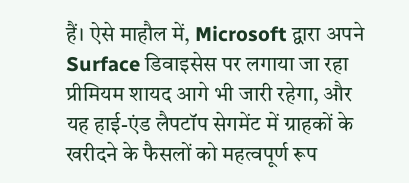हैं। ऐसे माहौल में, Microsoft द्वारा अपने Surface डिवाइसेस पर लगाया जा रहा प्रीमियम शायद आगे भी जारी रहेगा, और यह हाई-एंड लैपटॉप सेगमेंट में ग्राहकों के खरीदने के फैसलों को महत्वपूर्ण रूप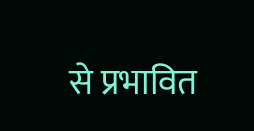से प्रभावित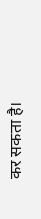कर सकता है।